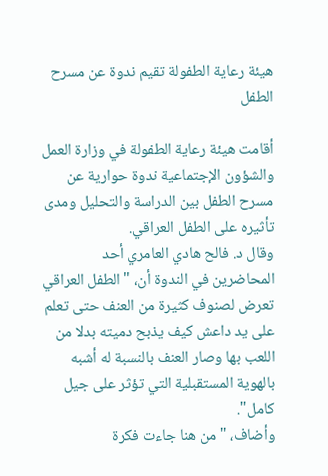هيئة رعاية الطفولة تقيم ندوة عن مسرح الطفل

أقامت هيئة رعاية الطفولة في وزارة العمل والشؤون الإجتماعية ندوة حوارية عن مسرح الطفل بين الدراسة والتحليل ومدى تأثيره على الطفل العراقي.
وقال د. فالح هادي العامري أحد المحاضرين في الندوة أن، "الطفل العراقي تعرض لصنوف كثيرة من العنف حتى تعلم على يد داعش كيف يذبح دميته بدلا من اللعب بها وصار العنف بالنسبة له أشبه بالهوية المستقبلية التي تؤثر على جيل كامل".
وأضاف، "من هنا جاءت فكرة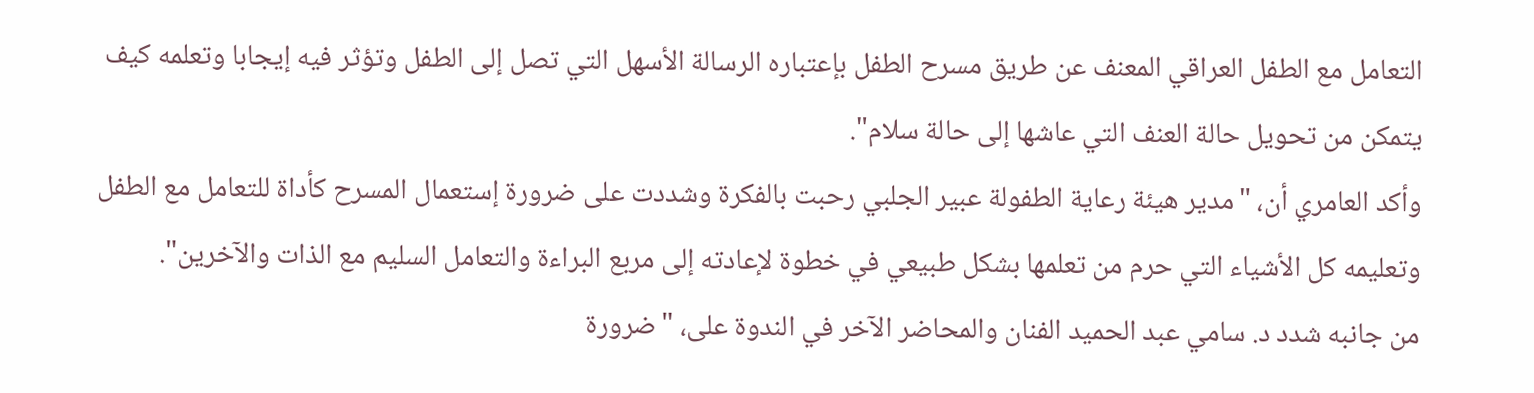التعامل مع الطفل العراقي المعنف عن طريق مسرح الطفل بإعتباره الرسالة الأسهل التي تصل إلى الطفل وتؤثر فيه إيجابا وتعلمه كيف يتمكن من تحويل حالة العنف التي عاشها إلى حالة سلام".
وأكد العامري أن، "مدير هيئة رعاية الطفولة عبير الجلبي رحبت بالفكرة وشددت على ضرورة إستعمال المسرح كأداة للتعامل مع الطفل وتعليمه كل الأشياء التي حرم من تعلمها بشكل طبيعي في خطوة لإعادته إلى مربع البراءة والتعامل السليم مع الذات والآخرين".
من جانبه شدد د. سامي عبد الحميد الفنان والمحاضر الآخر في الندوة على، "ضرورة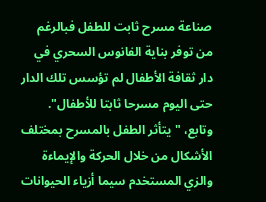صناعة مسرح ثابت للطفل فبالرغم من توفر بناية الفانوس السحري في دار ثقافة الأطفال لم تؤسس تلك الدار حتى اليوم مسرحا ثابتا للأطفال".
وتابع، "يتأثر الطفل بالمسرح بمختلف الأشكال من خلال الحركة والإيماءة والزي المستخدم سيما أزياء الحيوانات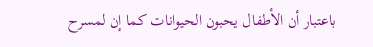باعتبار أن الأطفال يحبون الحيوانات كما إن لمسرح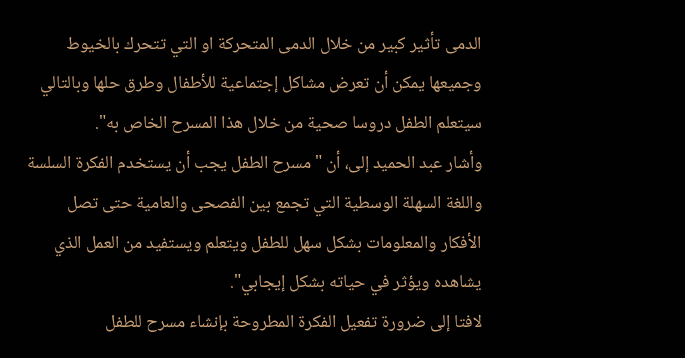الدمى تأثير كبير من خلال الدمى المتحركة او التي تتحرك بالخيوط وجميعها يمكن أن تعرض مشاكل إجتماعية للأطفال وطرق حلها وبالتالي سيتعلم الطفل دروسا صحية من خلال هذا المسرح الخاص به".
وأشار عبد الحميد إلى، أن "مسرح الطفل يجب أن يستخدم الفكرة السلسة واللغة السهلة الوسطية التي تجمع بين الفصحى والعامية حتى تصل الأفكار والمعلومات بشكل سهل للطفل ويتعلم ويستفيد من العمل الذي يشاهده ويؤثر في حياته بشكل إيجابي".
لافتا إلى ضرورة تفعيل الفكرة المطروحة بإنشاء مسرح للطفل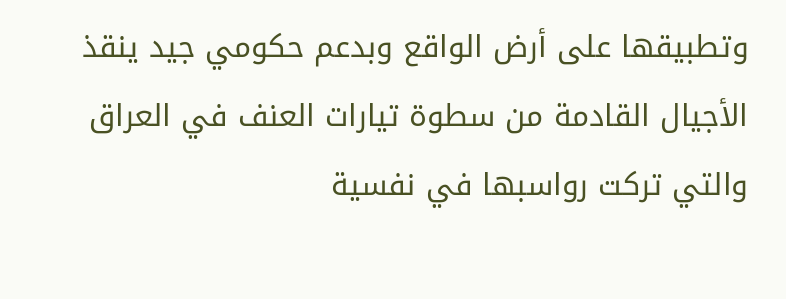وتطبيقها على أرض الواقع وبدعم حكومي جيد ينقذ الأجيال القادمة من سطوة تيارات العنف في العراق والتي تركت رواسبها في نفسية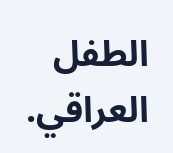الطفل العراقي.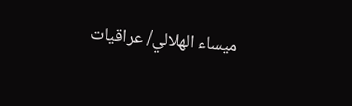ميساء الهلالي/ عراقيات